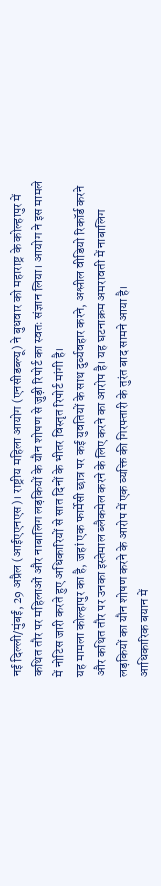नई दिल्ली/मुंबई, 29 अप्रैल (आईएएनएस)। राष्ट्रीय महिला आयोग (एनसीडब्ल्यू) ने बुधवार को महाराष्ट्र के कोल्हापुर में कथित तौर पर महिलाओं और नाबालिग लड़कियों के यौन शोषण से जुड़ी रिपोर्ट का स्वतः संज्ञान लिया। आयोग ने इस मामले में नोटिस जारी करते हुए अधिकारियों से सात दिनों के भीतर विस्तृत रिपोर्ट मांगी है।
यह मामला कोल्हापुर का है, जहां एक फार्मेसी छात्र पर कई युवतियों के साथ दुर्व्यवहार करने, अश्लील वीडियो रिकॉर्ड करने और कथित तौर पर उनका इस्तेमाल ब्लैकमेल करने के लिए करने का आरोप है। यह घटनाक्रम अमरावती में नाबालिग लड़कियों का यौन शोषण करने के आरोप में एक व्यक्ति की गिरफ्तारी के तुरंत बाद सामने आया है।
आधिकारिक बयान में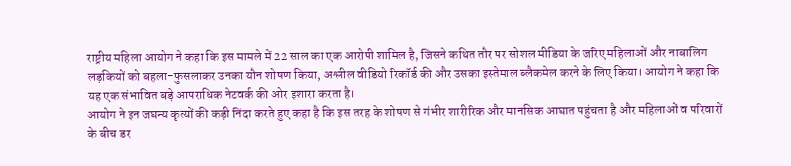राष्ट्रीय महिला आयोग ने कहा कि इस मामले में 22 साल का एक आरोपी शामिल है, जिसने कथित तौर पर सोशल मीडिया के जरिए महिलाओं और नाबालिग लड़कियों को बहला-फुसलाकर उनका यौन शोषण किया, अश्लील वीडियो रिकॉर्ड की और उसका इस्तेमाल ब्लैकमेल करने के लिए किया। आयोग ने कहा कि यह एक संभावित बड़े आपराधिक नेटवर्क की ओर इशारा करता है।
आयोग ने इन जघन्य कृत्यों की कड़ी निंदा करते हुए कहा है कि इस तरह के शोषण से गंभीर शारीरिक और मानसिक आघात पहुंचता है और महिलाओं व परिवारों के बीच डर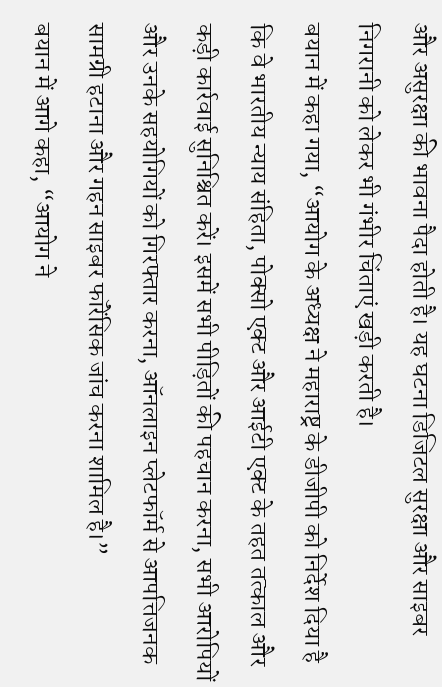और असुरक्षा की भावना पैदा होती है। यह घटना डिजिटल सुरक्षा और साइबर निगरानी को लेकर भी गंभीर चिंताएं खड़ी करती है।
बयान में कहा गया, “आयोग के अध्यक्ष ने महाराष्ट्र के डीजीपी को निर्देश दिया है कि वे भारतीय न्याय संहिता, पोक्सो एक्ट और आईटी एक्ट के तहत तत्काल और कड़ी कार्रवाई सुनिश्चित करें। इसमें सभी पीड़ितों की पहचान करना, सभी आरोपियों और उनके सहयोगियों को गिरफ्तार करना, ऑनलाइन प्लेटफॉर्म से आपत्तिजनक सामग्री हटाना और गहन साइबर फॉरेंसिक जांच करना शामिल है।”
बयान में आगे कहा, “आयोग ने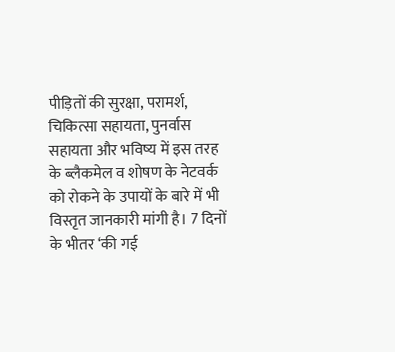पीड़ितों की सुरक्षा, परामर्श, चिकित्सा सहायता, पुनर्वास सहायता और भविष्य में इस तरह के ब्लैकमेल व शोषण के नेटवर्क को रोकने के उपायों के बारे में भी विस्तृत जानकारी मांगी है। 7 दिनों के भीतर ‘की गई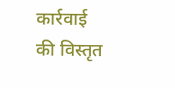कार्रवाई की विस्तृत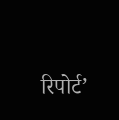रिपोर्ट’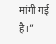मांगी गई है।”